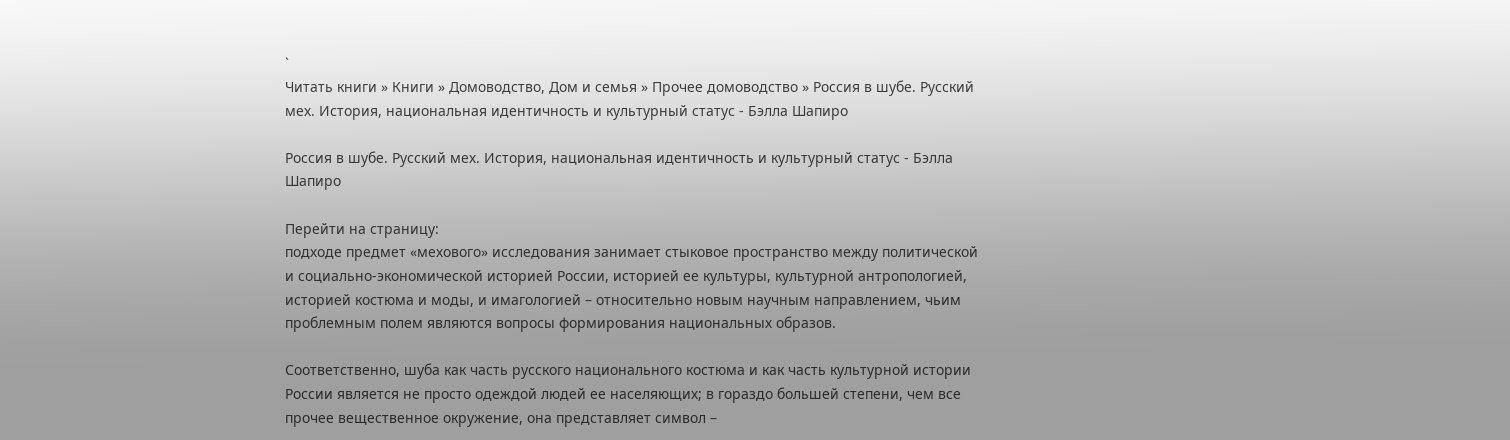`
Читать книги » Книги » Домоводство, Дом и семья » Прочее домоводство » Россия в шубе. Русский мех. История, национальная идентичность и культурный статус - Бэлла Шапиро

Россия в шубе. Русский мех. История, национальная идентичность и культурный статус - Бэлла Шапиро

Перейти на страницу:
подходе предмет «мехового» исследования занимает стыковое пространство между политической и социально-экономической историей России, историей ее культуры, культурной антропологией, историей костюма и моды, и имагологией – относительно новым научным направлением, чьим проблемным полем являются вопросы формирования национальных образов.

Соответственно, шуба как часть русского национального костюма и как часть культурной истории России является не просто одеждой людей ее населяющих; в гораздо большей степени, чем все прочее вещественное окружение, она представляет символ –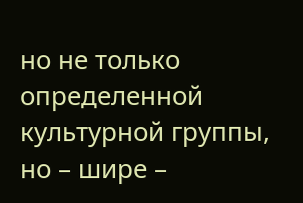но не только определенной культурной группы, но – шире –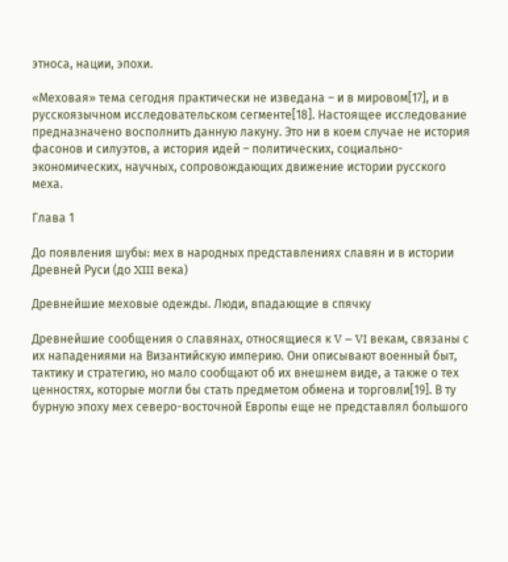этноса, нации, эпохи.

«Меховая» тема сегодня практически не изведана – и в мировом[17], и в русскоязычном исследовательском сегменте[18]. Настоящее исследование предназначено восполнить данную лакуну. Это ни в коем случае не история фасонов и силуэтов, а история идей – политических, социально-экономических, научных, сопровождающих движение истории русского меха.

Глава 1

До появления шубы: мех в народных представлениях славян и в истории Древней Руси (до XIII века)

Древнейшие меховые одежды. Люди, впадающие в спячку

Древнейшие сообщения о славянах, относящиеся к V – VI векам, связаны с их нападениями на Византийскую империю. Они описывают военный быт, тактику и стратегию, но мало сообщают об их внешнем виде, а также о тех ценностях, которые могли бы стать предметом обмена и торговли[19]. В ту бурную эпоху мех северо-восточной Европы еще не представлял большого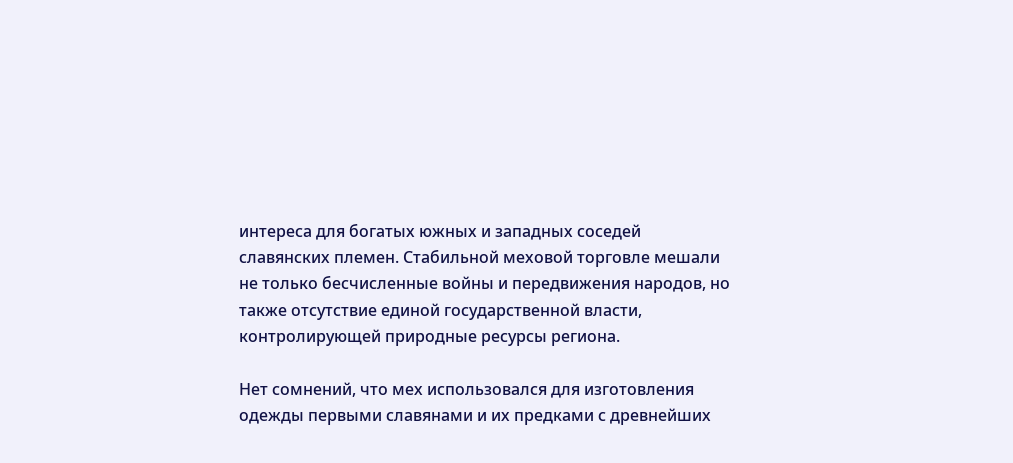интереса для богатых южных и западных соседей славянских племен. Стабильной меховой торговле мешали не только бесчисленные войны и передвижения народов, но также отсутствие единой государственной власти, контролирующей природные ресурсы региона.

Нет сомнений, что мех использовался для изготовления одежды первыми славянами и их предками с древнейших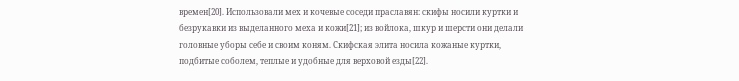времен[20]. Использовали мех и кочевые соседи праславян: скифы носили куртки и безрукавки из выделанного меха и кожи[21]; из войлока, шкур и шерсти они делали головные уборы себе и своим коням. Скифская элита носила кожаные куртки, подбитые соболем, теплые и удобные для верховой езды[22].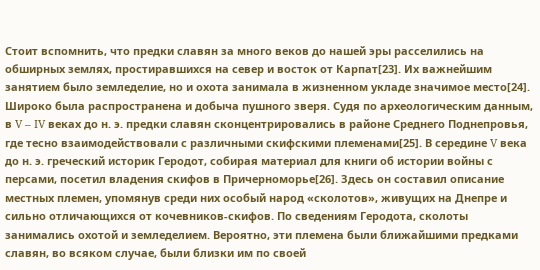Стоит вспомнить, что предки славян за много веков до нашей эры расселились на обширных землях, простиравшихся на север и восток от Карпат[23]. Их важнейшим занятием было земледелие, но и охота занимала в жизненном укладе значимое место[24]. Широко была распространена и добыча пушного зверя. Судя по археологическим данным, в V – IV веках до н. э. предки славян сконцентрировались в районе Среднего Поднепровья, где тесно взаимодействовали с различными скифскими племенами[25]. В середине V века до н. э. греческий историк Геродот, собирая материал для книги об истории войны с персами, посетил владения скифов в Причерноморье[26]. Здесь он составил описание местных племен, упомянув среди них особый народ «сколотов», живущих на Днепре и сильно отличающихся от кочевников-скифов. По сведениям Геродота, сколоты занимались охотой и земледелием. Вероятно, эти племена были ближайшими предками славян, во всяком случае, были близки им по своей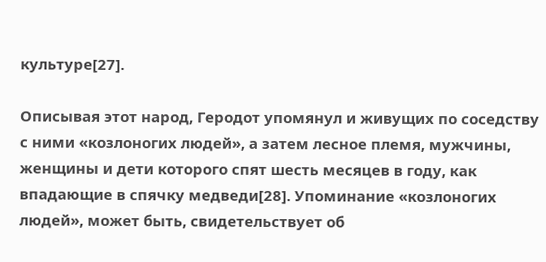культуре[27].

Описывая этот народ, Геродот упомянул и живущих по соседству с ними «козлоногих людей», а затем лесное племя, мужчины, женщины и дети которого спят шесть месяцев в году, как впадающие в спячку медведи[28]. Упоминание «козлоногих людей», может быть, свидетельствует об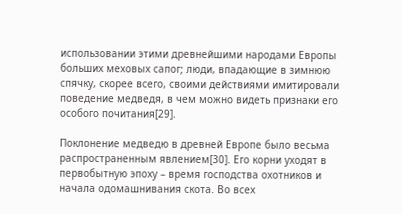использовании этими древнейшими народами Европы больших меховых сапог; люди, впадающие в зимнюю спячку, скорее всего, своими действиями имитировали поведение медведя, в чем можно видеть признаки его особого почитания[29].

Поклонение медведю в древней Европе было весьма распространенным явлением[30]. Его корни уходят в первобытную эпоху – время господства охотников и начала одомашнивания скота. Во всех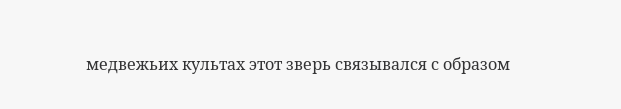медвежьих культах этот зверь связывался с образом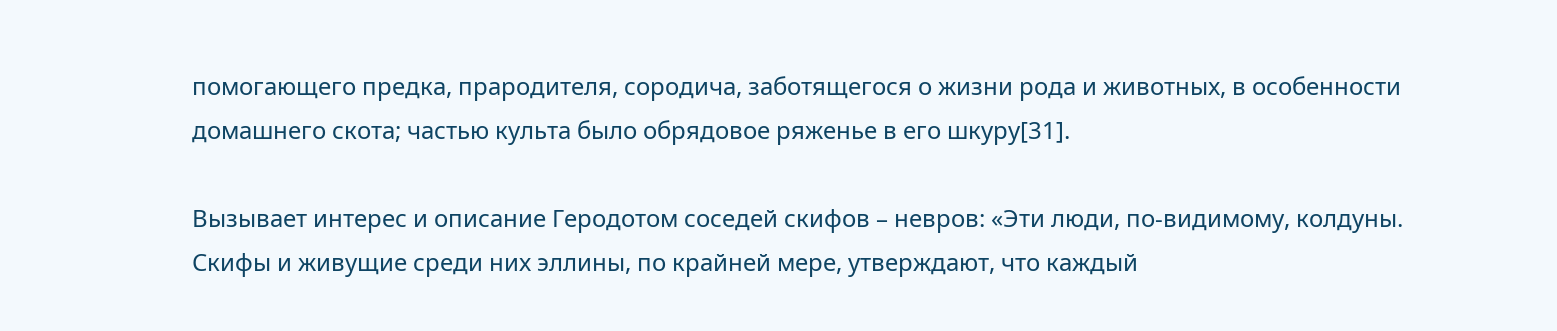помогающего предка, прародителя, сородича, заботящегося о жизни рода и животных, в особенности домашнего скота; частью культа было обрядовое ряженье в его шкуру[31].

Вызывает интерес и описание Геродотом соседей скифов – невров: «Эти люди, по-видимому, колдуны. Скифы и живущие среди них эллины, по крайней мере, утверждают, что каждый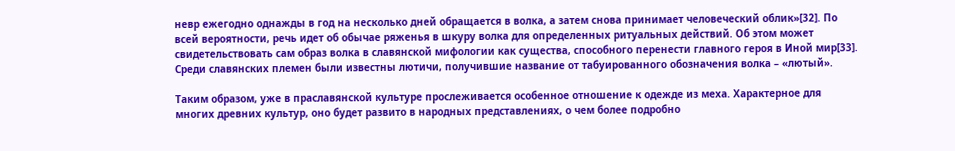невр ежегодно однажды в год на несколько дней обращается в волка, а затем снова принимает человеческий облик»[32]. По всей вероятности, речь идет об обычае ряженья в шкуру волка для определенных ритуальных действий. Об этом может свидетельствовать сам образ волка в славянской мифологии как существа, способного перенести главного героя в Иной мир[33]. Среди славянских племен были известны лютичи, получившие название от табуированного обозначения волка – «лютый».

Таким образом, уже в праславянской культуре прослеживается особенное отношение к одежде из меха. Характерное для многих древних культур, оно будет развито в народных представлениях, о чем более подробно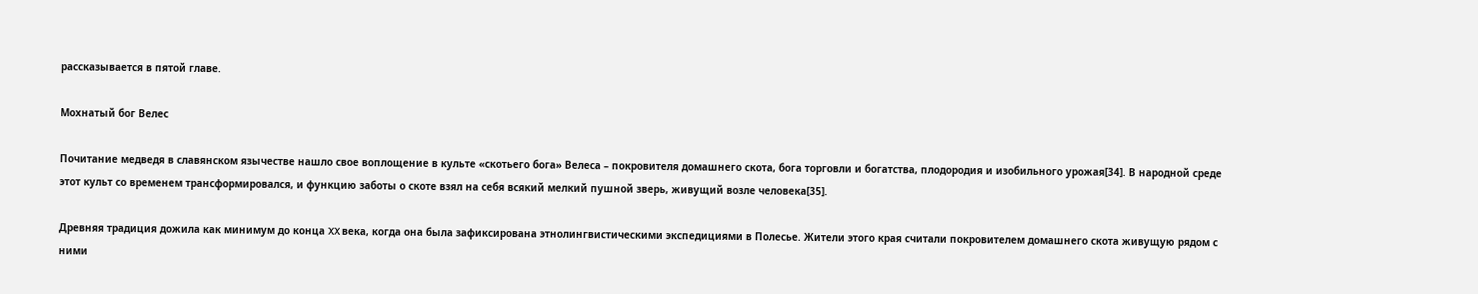рассказывается в пятой главе.

Мохнатый бог Велес

Почитание медведя в славянском язычестве нашло свое воплощение в культе «скотьего бога» Велеса – покровителя домашнего скота, бога торговли и богатства, плодородия и изобильного урожая[34]. В народной среде этот культ со временем трансформировался, и функцию заботы о скоте взял на себя всякий мелкий пушной зверь, живущий возле человека[35].

Древняя традиция дожила как минимум до конца XX века, когда она была зафиксирована этнолингвистическими экспедициями в Полесье. Жители этого края считали покровителем домашнего скота живущую рядом с ними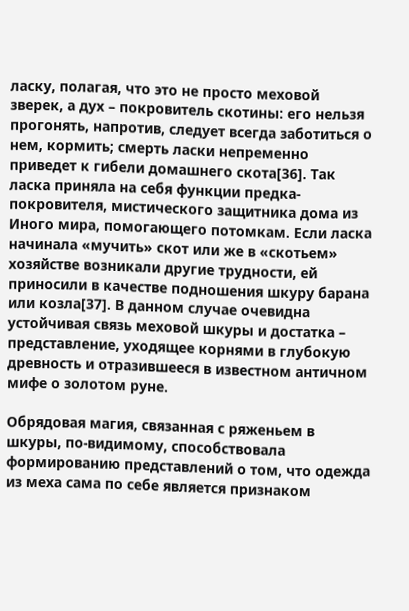ласку, полагая, что это не просто меховой зверек, а дух – покровитель скотины: его нельзя прогонять, напротив, следует всегда заботиться о нем, кормить; смерть ласки непременно приведет к гибели домашнего скота[36]. Так ласка приняла на себя функции предка-покровителя, мистического защитника дома из Иного мира, помогающего потомкам. Если ласка начинала «мучить» скот или же в «скотьем» хозяйстве возникали другие трудности, ей приносили в качестве подношения шкуру барана или козла[37]. В данном случае очевидна устойчивая связь меховой шкуры и достатка – представление, уходящее корнями в глубокую древность и отразившееся в известном античном мифе о золотом руне.

Обрядовая магия, связанная с ряженьем в шкуры, по-видимому, способствовала формированию представлений о том, что одежда из меха сама по себе является признаком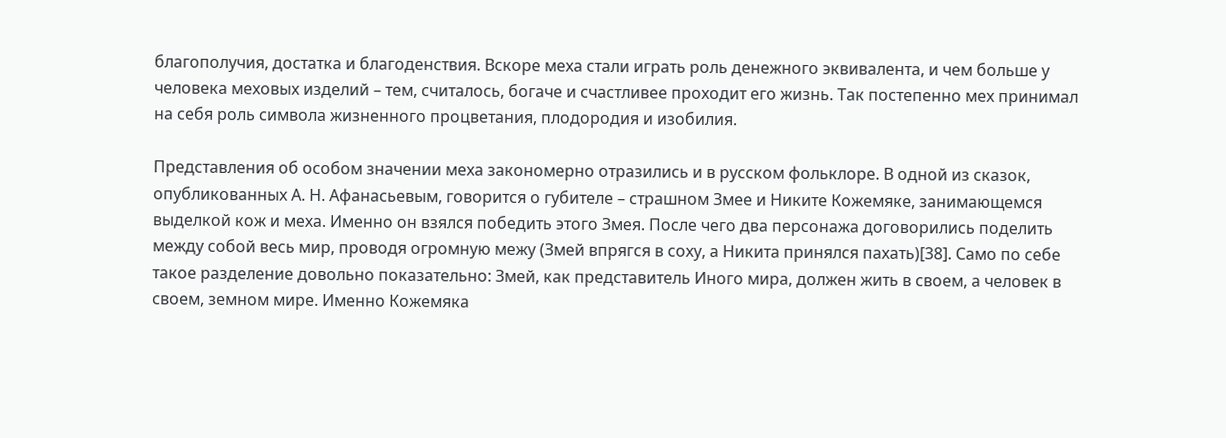благополучия, достатка и благоденствия. Вскоре меха стали играть роль денежного эквивалента, и чем больше у человека меховых изделий – тем, считалось, богаче и счастливее проходит его жизнь. Так постепенно мех принимал на себя роль символа жизненного процветания, плодородия и изобилия.

Представления об особом значении меха закономерно отразились и в русском фольклоре. В одной из сказок, опубликованных А. Н. Афанасьевым, говорится о губителе – страшном Змее и Никите Кожемяке, занимающемся выделкой кож и меха. Именно он взялся победить этого Змея. После чего два персонажа договорились поделить между собой весь мир, проводя огромную межу (Змей впрягся в соху, а Никита принялся пахать)[38]. Само по себе такое разделение довольно показательно: Змей, как представитель Иного мира, должен жить в своем, а человек в своем, земном мире. Именно Кожемяка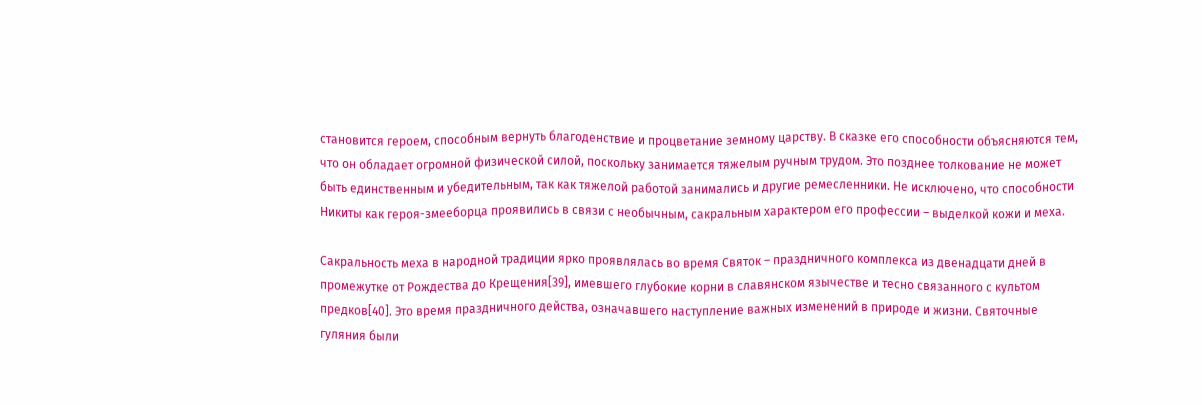становится героем, способным вернуть благоденствие и процветание земному царству. В сказке его способности объясняются тем, что он обладает огромной физической силой, поскольку занимается тяжелым ручным трудом. Это позднее толкование не может быть единственным и убедительным, так как тяжелой работой занимались и другие ремесленники. Не исключено, что способности Никиты как героя-змееборца проявились в связи с необычным, сакральным характером его профессии – выделкой кожи и меха.

Сакральность меха в народной традиции ярко проявлялась во время Святок – праздничного комплекса из двенадцати дней в промежутке от Рождества до Крещения[39], имевшего глубокие корни в славянском язычестве и тесно связанного с культом предков[40]. Это время праздничного действа, означавшего наступление важных изменений в природе и жизни. Святочные гуляния были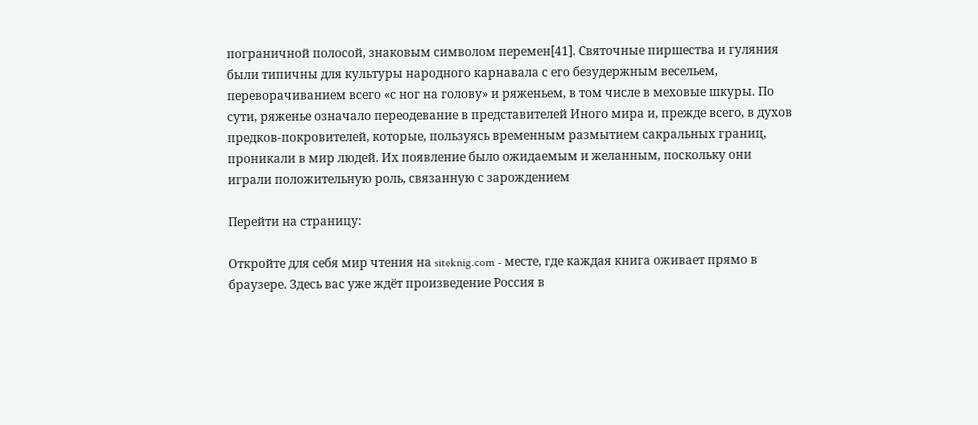пограничной полосой, знаковым символом перемен[41]. Святочные пиршества и гуляния были типичны для культуры народного карнавала с его безудержным весельем, переворачиванием всего «с ног на голову» и ряженьем, в том числе в меховые шкуры. По сути, ряженье означало переодевание в представителей Иного мира и, прежде всего, в духов предков-покровителей, которые, пользуясь временным размытием сакральных границ, проникали в мир людей. Их появление было ожидаемым и желанным, поскольку они играли положительную роль, связанную с зарождением

Перейти на страницу:

Откройте для себя мир чтения на siteknig.com - месте, где каждая книга оживает прямо в браузере. Здесь вас уже ждёт произведение Россия в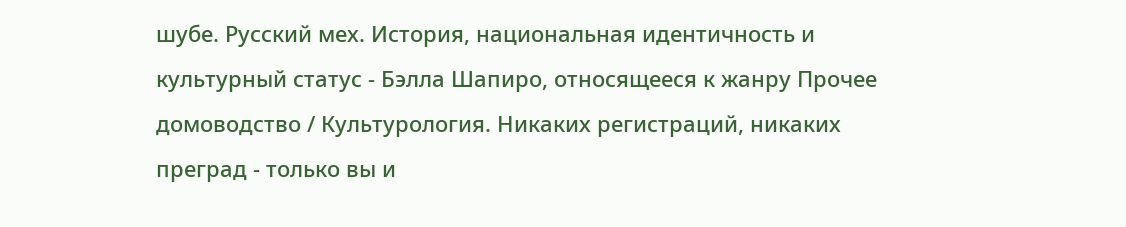шубе. Русский мех. История, национальная идентичность и культурный статус - Бэлла Шапиро, относящееся к жанру Прочее домоводство / Культурология. Никаких регистраций, никаких преград - только вы и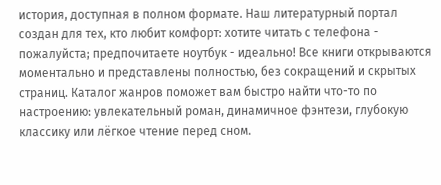история, доступная в полном формате. Наш литературный портал создан для тех, кто любит комфорт: хотите читать с телефона - пожалуйста; предпочитаете ноутбук - идеально! Все книги открываются моментально и представлены полностью, без сокращений и скрытых страниц. Каталог жанров поможет вам быстро найти что-то по настроению: увлекательный роман, динамичное фэнтези, глубокую классику или лёгкое чтение перед сном.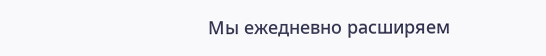Мы ежедневно расширяем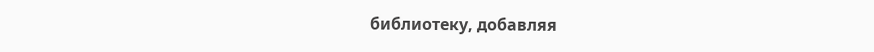библиотеку, добавляя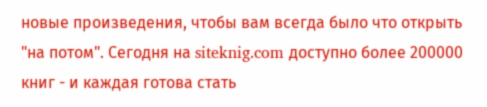новые произведения, чтобы вам всегда было что открыть "на потом". Сегодня на siteknig.com доступно более 200000 книг - и каждая готова стать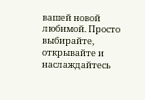вашей новой любимой. Просто выбирайте, открывайте и наслаждайтесь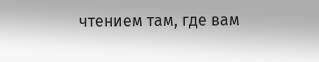чтением там, где вам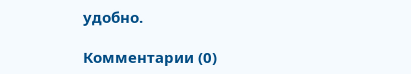удобно.

Комментарии (0)